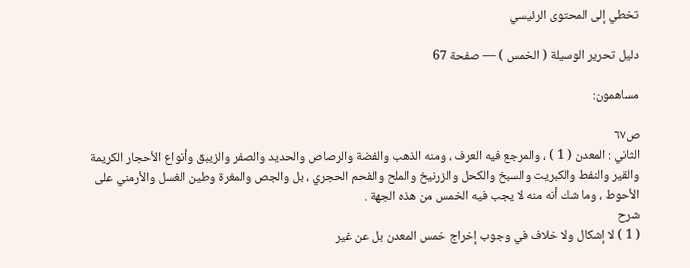تخطي إلى المحتوى الرئيسي

دليل تحرير الوسيلة ( الخمس ) — صفحة 67

مساهمون:

ص٦٧
الثاني : المعدن ( 1 ) ، والمرجع فيه العرف ، ومنه الذهب والفضة والرصاص والحديد والصفر والزيبق وأنواع الأحجار الكريمة والقير والنفط والكبريت والسبخ والكحل والزرنيخ والملح والفحم الحجري ، بل والجص والمغرة وطين الغسل والأرمني على الأحوط ، وما شك أنه منه لا يجب فيه الخمس من هذه الجهة .
شرح
( 1 ) لا إشكال ولا خلاف في وجوب إخراج خمس المعدن بل عن غير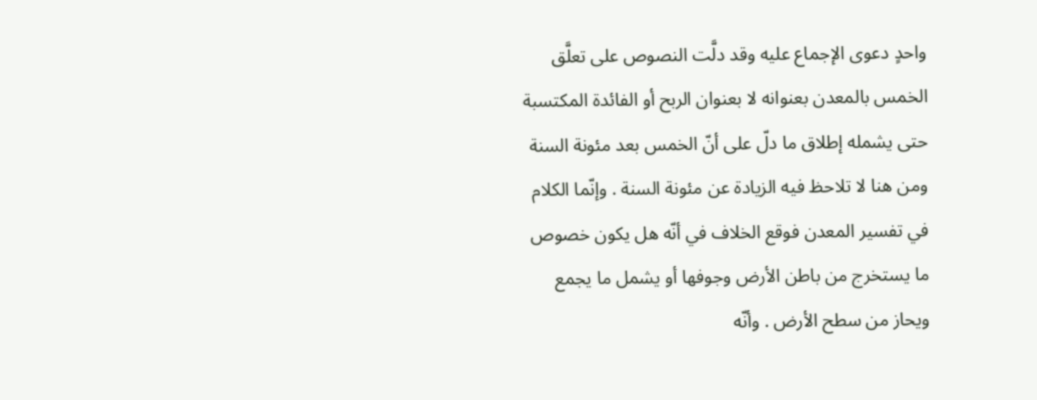واحدٍ دعوى الإجماع عليه وقد دلَّت النصوص على تعلَّق الخمس بالمعدن بعنوانه لا بعنوان الربح أو الفائدة المكتسبة حتى يشمله إطلاق ما دلّ على أنّ الخمس بعد مئونة السنة ومن هنا لا تلاحظ فيه الزيادة عن مئونة السنة . وإنّما الكلام في تفسير المعدن فوقع الخلاف في أنّه هل يكون خصوص ما يستخرج من باطن الأرض وجوفها أو يشمل ما يجمع ويحاز من سطح الأرض . وأنّه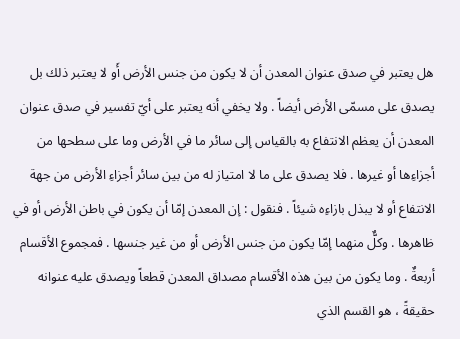هل يعتبر في صدق عنوان المعدن أن لا يكون من جنس الأرض أَو لا يعتبر ذلك بل يصدق على مسمّى الأرض أيضاً . ولا يخفي أنه يعتبر على أيّ تفسير في صدق عنوان المعدن أن يعظم الانتفاع به بالقياس إلى سائر ما في الأرض وما على سطحها من أجزاءِها أو غيرها . فلا يصدق على ما لا امتياز له من بين سائر أجزاءِ الأرض من جهة الانتفاع أو لا يبذل بازاءِه شيئاً . فنقول : إن المعدن إمّا أن يكون في باطن الأرض أو في ظاهرها . وكلٌّ منهما إمّا يكون من جنس الأرض أو من غير جنسها . فمجموع الأقسام أربعةٌ . وما يكون من بين هذه الأقسام مصداق المعدن قطعاً ويصدق عليه عنوانه حقيقةً ، هو القسم الذي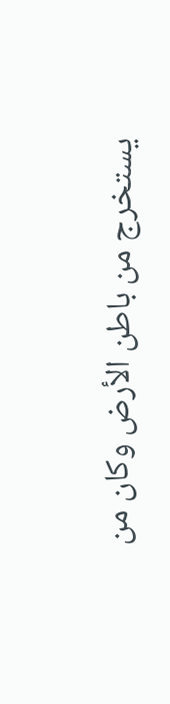يستخرج من باطن الأرض وكان من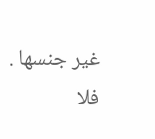غير جنسها . فلا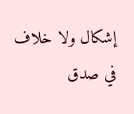إشكال ولا خلاف في صدق